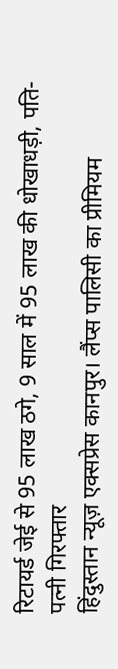रिटायर्ड जेई से 95 लाख ठगे, 9 साल में 95 लाख की धोखाधड़ी, पति-पत्नी गिरफ्तार
हिंदुस्तान न्यूज़ एक्सप्रेस कानपुर। लैंप्स पालिसी का प्रीमियम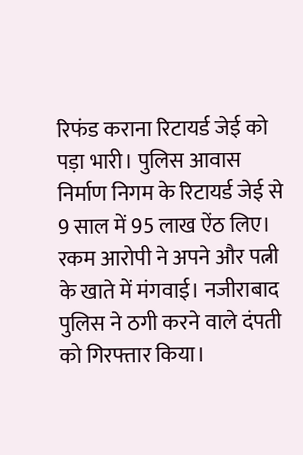रिफंड कराना रिटायर्ड जेई को पड़ा भारी। पुलिस आवास निर्माण निगम के रिटायर्ड जेई से 9 साल में 95 लाख ऐंठ लिए। रकम आरोपी ने अपने और पत्नी के खाते में मंगवाई। नजीराबाद पुलिस ने ठगी करने वाले दंपती को गिरफ्तार किया।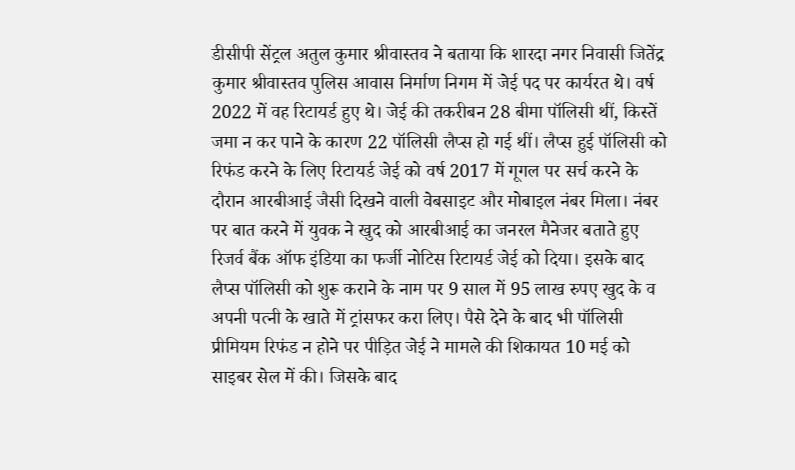डीसीपी सेंट्रल अतुल कुमार श्रीवास्तव ने बताया कि शारदा नगर निवासी जितेंद्र कुमार श्रीवास्तव पुलिस आवास निर्माण निगम में जेई पद पर कार्यरत थे। वर्ष 2022 में वह रिटायर्ड हुए थे। जेई की तकरीबन 28 बीमा पॉलिसी थीं, किस्तें जमा न कर पाने के कारण 22 पॉलिसी लैप्स हो गई थीं। लैप्स हुई पॉलिसी को रिफंड करने के लिए रिटायर्ड जेई को वर्ष 2017 में गूगल पर सर्च करने के दौरान आरबीआई जैसी दिखने वाली वेबसाइट और मोबाइल नंबर मिला। नंबर पर बात करने में युवक ने खुद को आरबीआई का जनरल मैनेजर बताते हुए रिजर्व बैंक ऑफ इंडिया का फर्जी नोटिस रिटायर्ड जेई को दिया। इसके बाद लैप्स पॉलिसी को शुरू कराने के नाम पर 9 साल में 95 लाख रुपए खुद के व अपनी पत्नी के खाते में ट्रांसफर करा लिए। पैसे देने के बाद भी पॉलिसी प्रीमियम रिफंड न होने पर पीड़ित जेई ने मामले की शिकायत 10 मई को साइबर सेल में की। जिसके बाद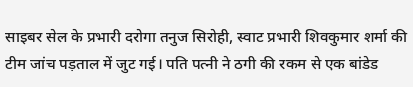साइबर सेल के प्रभारी दरोगा तनुज सिरोही, स्वाट प्रभारी शिवकुमार शर्मा की टीम जांच पड़ताल में जुट गई। पति पत्नी ने ठगी की रकम से एक बांडेड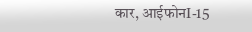कार, आईफोनI-15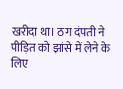खरीदा था। ठग दंपती ने पीड़ित को झांसे में लेने के लिए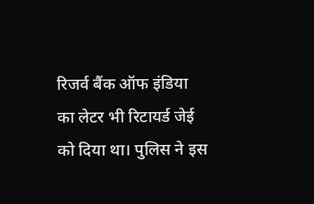रिजर्व बैंक ऑफ इंडिया का लेटर भी रिटायर्ड जेई को दिया था। पुलिस ने इस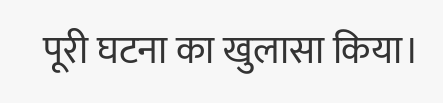पूरी घटना का खुलासा किया।